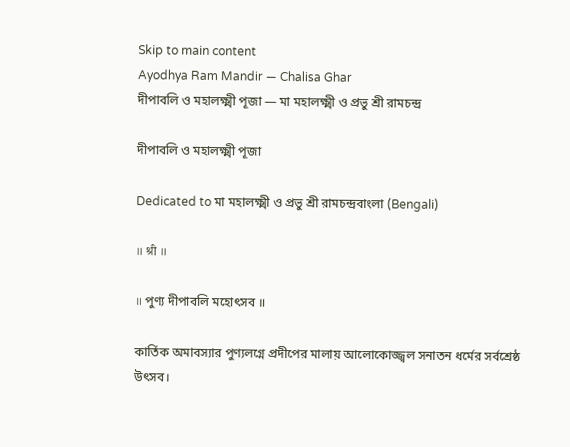Skip to main content
Ayodhya Ram Mandir — Chalisa Ghar
দীপাবলি ও মহালক্ষ্মী পূজা — মা মহালক্ষ্মী ও প্রভু শ্রী রামচন্দ্র

দীপাবলি ও মহালক্ষ্মী পূজা

Dedicated to মা মহালক্ষ্মী ও প্রভু শ্রী রামচন্দ্রবাংলা (Bengali)

॥ श्री ॥

॥ পুণ্য দীপাবলি মহোৎসব ॥

কার্তিক অমাবস্যার পুণ্যলগ্নে প্রদীপের মালায় আলোকোজ্জ্বল সনাতন ধর্মের সর্বশ্রেষ্ঠ উৎসব।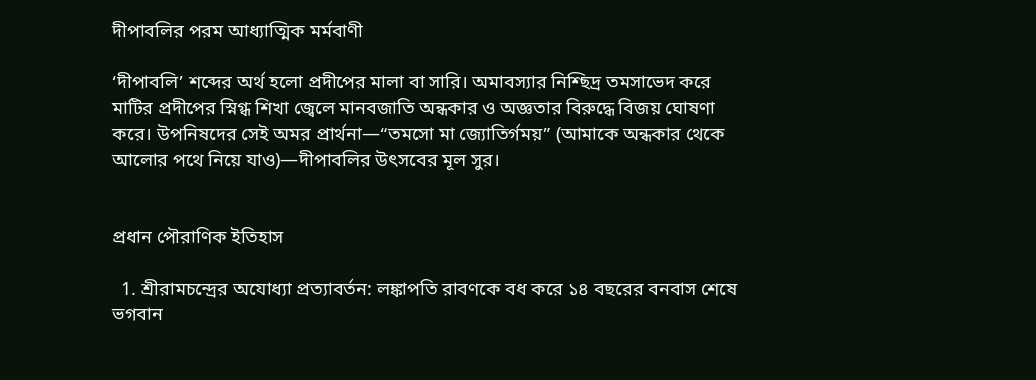দীপাবলির পরম আধ্যাত্মিক মর্মবাণী

‘দীপাবলি’ শব্দের অর্থ হলো প্রদীপের মালা বা সারি। অমাবস্যার নিশ্ছিদ্র তমসাভেদ করে মাটির প্রদীপের স্নিগ্ধ শিখা জ্বেলে মানবজাতি অন্ধকার ও অজ্ঞতার বিরুদ্ধে বিজয় ঘোষণা করে। উপনিষদের সেই অমর প্রার্থনা—“তমসো মা জ্যোতির্গময়” (আমাকে অন্ধকার থেকে আলোর পথে নিয়ে যাও)—দীপাবলির উৎসবের মূল সুর।


প্রধান পৌরাণিক ইতিহাস

  1. শ্রীরামচন্দ্রের অযোধ্যা প্রত্যাবর্তন: লঙ্কাপতি রাবণকে বধ করে ১৪ বছরের বনবাস শেষে ভগবান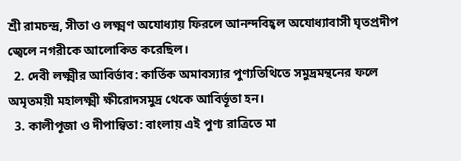শ্রী রামচন্দ্র, সীতা ও লক্ষ্মণ অযোধ্যায় ফিরলে আনন্দবিহ্বল অযোধ্যাবাসী ঘৃতপ্রদীপ জ্বেলে নগরীকে আলোকিত করেছিল।
  2. দেবী লক্ষ্মীর আবির্ভাব: কার্তিক অমাবস্যার পুণ্যতিথিতে সমুদ্রমন্থনের ফলে অমৃতময়ী মহালক্ষ্মী ক্ষীরোদসমুদ্র থেকে আবির্ভূতা হন।
  3. কালীপূজা ও দীপান্বিতা: বাংলায় এই পুণ্য রাত্রিতে মা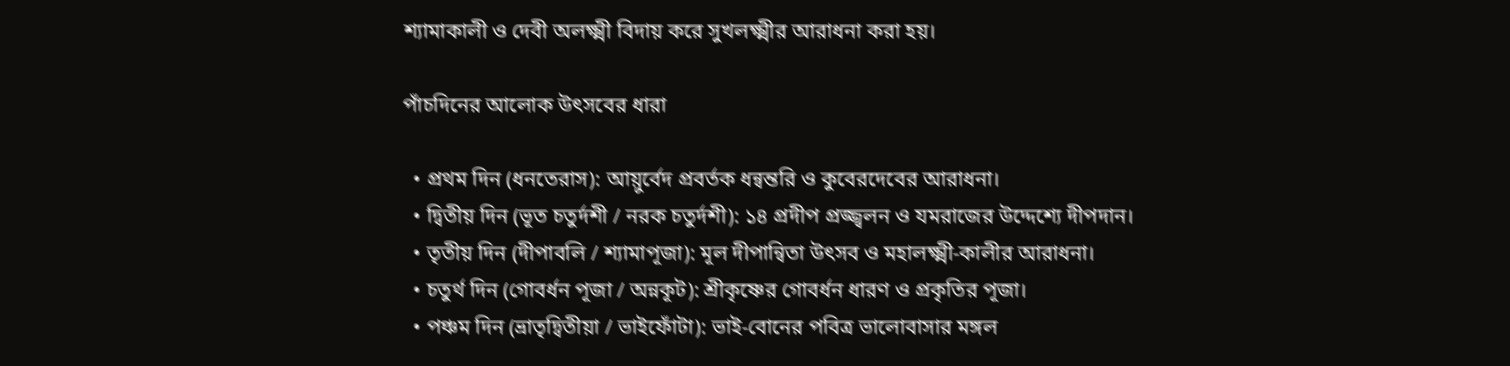শ্যামাকালী ও দেবী অলক্ষ্মী বিদায় করে সুখলক্ষ্মীর আরাধনা করা হয়।

পাঁচদিনের আলোক উৎসবের ধারা

  • প্রথম দিন (ধনতেরাস): আয়ুর্বেদ প্রবর্তক ধন্বন্তরি ও কুবেরদেবের আরাধনা।
  • দ্বিতীয় দিন (ভূত চতুর্দশী / নরক চতুর্দশী): ১৪ প্রদীপ প্রজ্জ্বলন ও যমরাজের উদ্দেশ্যে দীপদান।
  • তৃতীয় দিন (দীপাবলি / শ্যামাপূজা): মূল দীপান্বিতা উৎসব ও মহালক্ষ্মী-কালীর আরাধনা।
  • চতুর্থ দিন (গোবর্ধন পূজা / অন্নকূট): শ্রীকৃষ্ণের গোবর্ধন ধারণ ও প্রকৃতির পূজা।
  • পঞ্চম দিন (ভ্রাতৃদ্বিতীয়া / ভাইফোঁটা): ভাই-বোনের পবিত্র ভালোবাসার মঙ্গল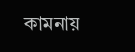কামনায়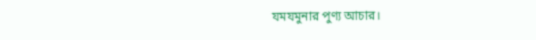যমযমুনার পুণ্য আচার।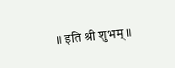॥ इति श्री शुभम् ॥